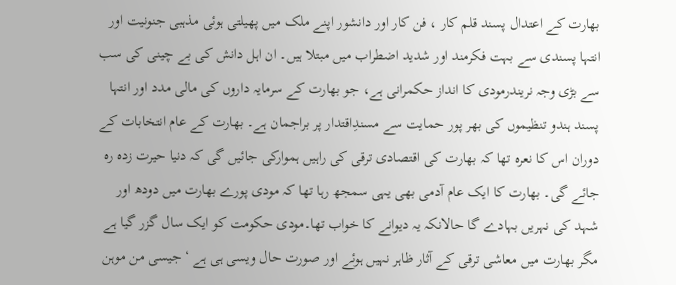بھارت کے اعتدال پسند قلم کار ، فن کار اور دانشور اپنے ملک میں پھیلتی ہوئی مذہبی جنونیت اور انتہا پسندی سے بہت فکرمند اور شدید اضطراب میں مبتلا ہیں۔ ان اہل دانش کی بے چینی کی سب سے بڑی وجہ نریندرمودی کا انداز حکمرانی ہے، جو بھارت کے سرمایہ داروں کی مالی مدد اور انتہا پسند ہندو تنظیموں کی بھر پور حمایت سے مسندِاقتدار پر براجمان ہے۔ بھارت کے عام انتخابات کے دوران اس کا نعرہ تھا کہ بھارت کی اقتصادی ترقی کی راہیں ہموارکی جائیں گی کہ دنیا حیرت زدہ رہ جائے گی۔ بھارت کا ایک عام آدمی بھی یہی سمجھ رہا تھا کہ مودی پورے بھارت میں دودھ اور شہد کی نہریں بہادے گا حالانکہ یہ دیوانے کا خواب تھا۔مودی حکومت کو ایک سال گزر گیا ہے مگر بھارت میں معاشی ترقی کے آثار ظاہر نہیں ہوئے اور صورت حال ویسی ہی ہے ‘ جیسی من موہن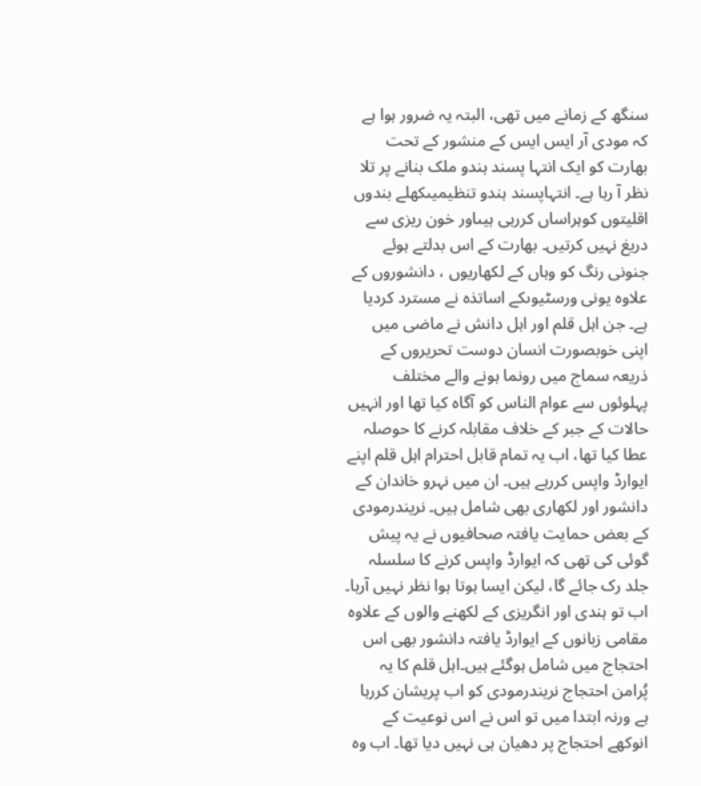سنگھ کے زمانے میں تھی، البتہ یہ ضرور ہوا ہے کہ مودی آر ایس ایس کے منشور کے تحت بھارت کو ایک انتہا پسند ہندو ملک بنانے پر تلا نظر آ رہا ہے۔ انتہاپسند ہندو تنظیمیںکھلے بندوں اقلیتوں کوہراساں کررہی ہیںاور خون ریزی سے دریغ نہیں کرتیں۔ بھارت کے اس بدلتے ہوئے جنونی رنگ کو وہاں کے لکھاریوں ، دانشوروں کے علاوہ یونی ورسٹیوںکے اساتذہ نے مسترد کردیا ہے۔ جن اہل قلم اور اہل دانش نے ماضی میں اپنی خوبصورت انسان دوست تحریروں کے ذریعہ سماج میں رونما ہونے والے مختلف پہلوئوں سے عوام الناس کو آگاہ کیا تھا اور انہیں حالات کے جبر کے خلاف مقابلہ کرنے کا حوصلہ عطا کیا تھا، اب یہ تمام قابل احترام اہل قلم اپنے ایوارڈ واپس کررہے ہیں۔ ان میں نہرو خاندان کے دانشور اور لکھاری بھی شامل ہیں۔ نریندرمودی کے بعض حمایت یافتہ صحافیوں نے یہ پیش گوئی کی تھی کہ ایوارڈ واپس کرنے کا سلسلہ جلد رک جائے گا، لیکن ایسا ہوتا ہوا نظر نہیں آرہا۔ اب تو ہندی اور انگریزی کے لکھنے والوں کے علاوہ مقامی زبانوں کے ایوارڈ یافتہ دانشور بھی اس احتجاج میں شامل ہوگئے ہیں۔اہل قلم کا یہ پُرامن احتجاج نریندرمودی کو اب پریشان کررہا ہے ورنہ ابتدا میں تو اس نے اس نوعیت کے انوکھے احتجاج پر دھیان ہی نہیں دیا تھا۔ اب وہ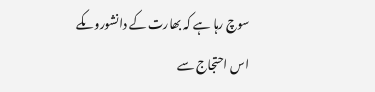سوچ رہا ہے کہ بھارت کے دانشوروںکے اس احتجاج سے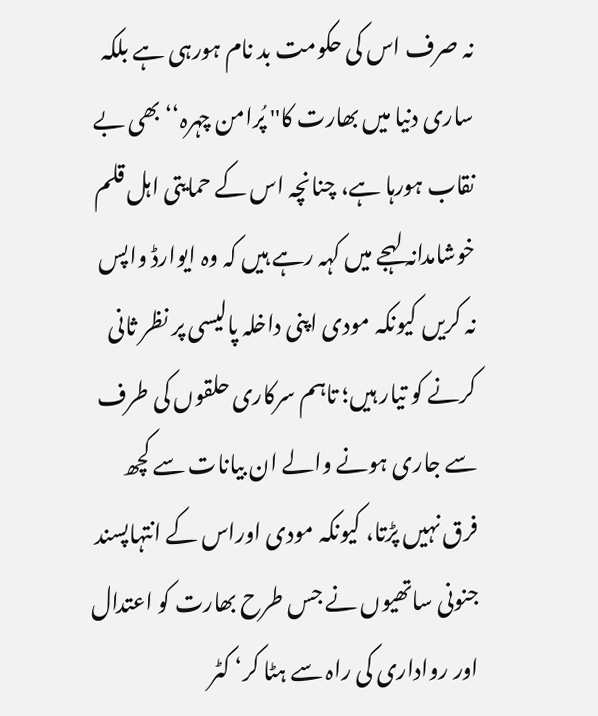نہ صرف اس کی حکومت بد نام ہورہی ہے بلکہ ساری دنیا میں بھارت کا'' پُرامن چہرہ‘‘ بھی بے نقاب ہورہا ہے، چنانچہ اس کے حمایتی اہل قلم خوشامدانہ لہجے میں کہہ رہے ہیں کہ وہ ایوارڈ واپس نہ کریں کیونکہ مودی اپنی داخلہ پالیسی پر نظر ثانی کرنے کو تیار ہیں؛ تاہم سرکاری حلقوں کی طرف سے جاری ہونے والے ان بیانات سے کچھ فرق نہیں پڑتا، کیونکہ مودی اوراس کے انتہاپسند جنونی ساتھیوں نے جس طرح بھارت کو اعتدال اور رواداری کی راہ سے ہٹا کر‘ کٹر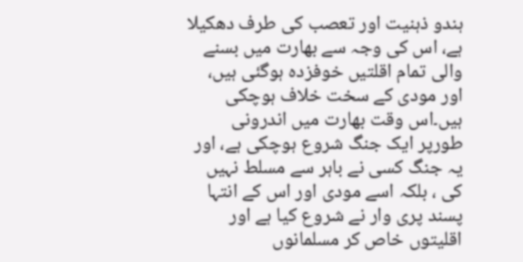ہندو ذہنیت اور تعصب کی طرف دھکیلا ہے، اس کی وجہ سے بھارت میں بسنے والی تمام اقلتیں خوفزدہ ہوگئی ہیں، اور مودی کے سخت خلاف ہوچکی ہیں۔اس وقت بھارت میں اندرونی طورپر ایک جنگ شروع ہوچکی ہے، اور یہ جنگ کسی نے باہر سے مسلط نہیں کی ، بلکہ اسے مودی اور اس کے انتہا پسند پری وار نے شروع کیا ہے اور اقلیتوں خاص کر مسلمانوں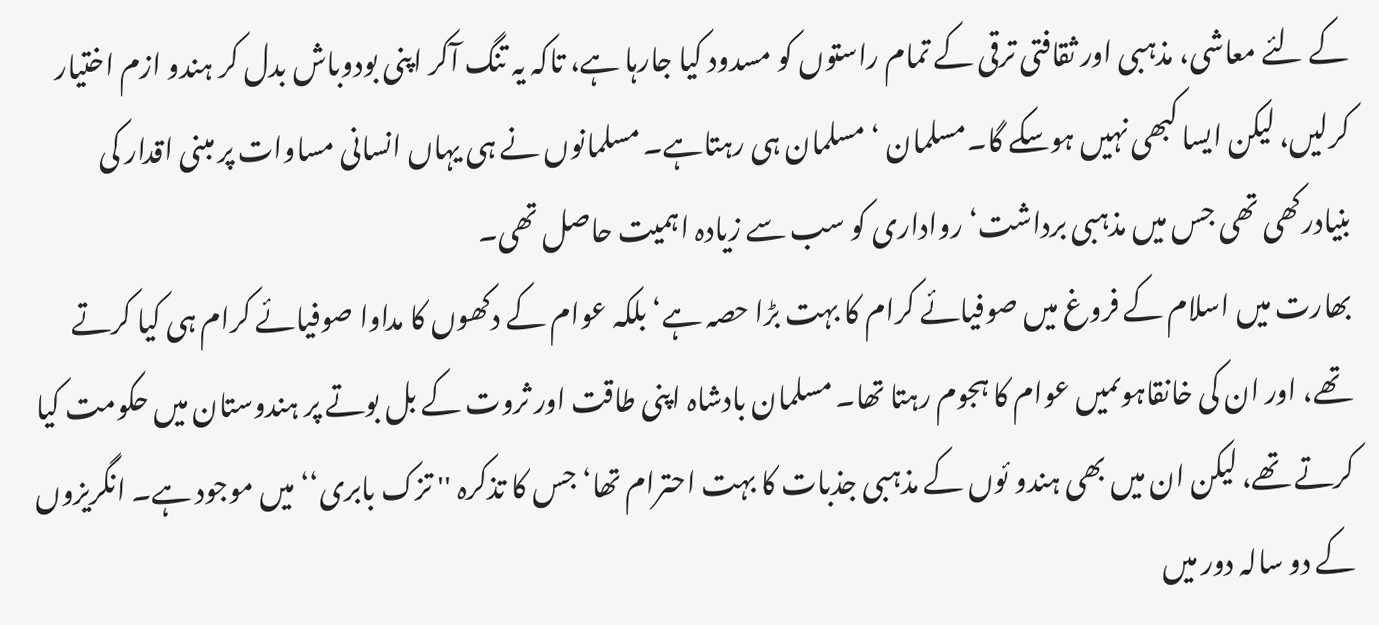کے لئے معاشی، مذہبی اور ثقافتی ترقی کے تمام راستوں کو مسدود کیا جارہا ہے، تاکہ یہ تنگ آکر اپنی بودوباش بدل کر ہندو ازم اختیار کرلیں، لیکن ایسا کبھی نہیں ہوسکے گا۔مسلمان ‘ مسلمان ہی رہتاہے۔ مسلمانوں نے ہی یہاں انسانی مساوات پر مبنی اقدار کی بنیادرکھی تھی جس میں مذہبی برداشت‘ رواداری کو سب سے زیادہ اہمیت حاصل تھی۔
بھارت میں اسلام کے فروغ میں صوفیائے کرام کا بہت بڑا حصہ ہے‘ بلکہ عوام کے دکھوں کا مداوا صوفیائے کرام ہی کیا کرتے تھے، اور ان کی خانقاہوںمیں عوام کا ہجوم رہتا تھا۔ مسلمان بادشاہ اپنی طاقت اور ثروت کے بل بوتے پر ہندوستان میں حکومت کیا کرتے تھے، لیکن ان میں بھی ہندو ئوں کے مذہبی جذبات کا بہت احترام تھا‘ جس کا تذکرہ '' تزک بابری‘‘ میں موجود ہے۔ انگریزوں کے دو سالہ دور میں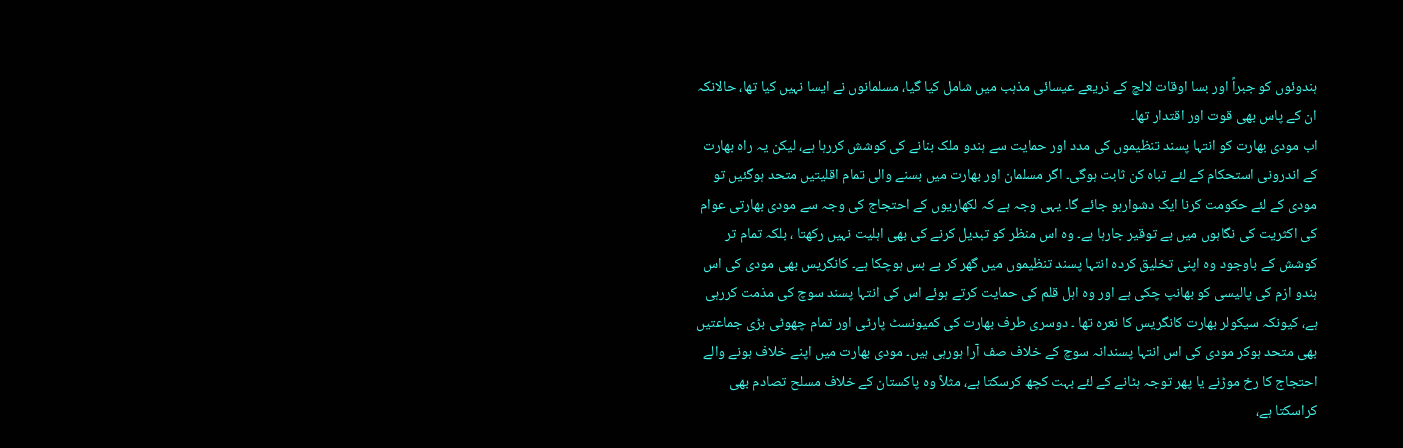ہندوئوں کو جبراً اور بسا اوقات لالچ کے ذریعے عیسائی مذہب میں شامل کیا گیا، مسلمانوں نے ایسا نہیں کیا تھا، حالانکہ ان کے پاس بھی قوت اور اقتدار تھا۔
اب مودی بھارت کو انتہا پسند تنظیموں کی مدد اور حمایت سے ہندو ملک بنانے کی کوشش کررہا ہے، لیکن یہ راہ بھارت کے اندرونی استحکام کے لئے تباہ کن ثابت ہوگی۔ اگر مسلمان اور بھارت میں بسنے والی تمام اقلیتیں متحد ہوگئیں تو مودی کے لئے حکومت کرنا ایک دشوارہو جائے گا۔ یہی وجہ ہے کہ لکھاریوں کے احتجاج کی وجہ سے مودی بھارتی عوام کی اکثریت کی نگاہوں میں بے توقیر جارہا ہے۔ وہ اس منظر کو تبدیل کرنے کی بھی اہلیت نہیں رکھتا ، بلکہ تمام تر کوشش کے باوجود وہ اپنی تخلیق کردہ انتہا پسند تنظیموں میں گھر کر بے بس ہوچکا ہے۔ کانگریس بھی مودی کی اس ہندو ازم کی پالیسی کو بھانپ چکی ہے اور وہ اہل قلم کی حمایت کرتے ہوئے اس کی انتہا پسند سوچ کی مذمت کررہی ہے، کیونکہ سیکولر بھارت کانگریس کا نعرہ تھا ۔ دوسری طرف بھارت کی کمیونسٹ پارٹی اور تمام چھوٹی بڑی جماعتیں بھی متحد ہوکر مودی کی اس انتہا پسندانہ سوچ کے خلاف صف آرا ہورہی ہیں۔ مودی بھارت میں اپنے خلاف ہونے والے احتجاج کا رخ موڑنے یا پھر توجہ ہٹانے کے لئے بہت کچھ کرسکتا ہے، مثلاً وہ پاکستان کے خلاف مسلح تصادم بھی کراسکتا ہے،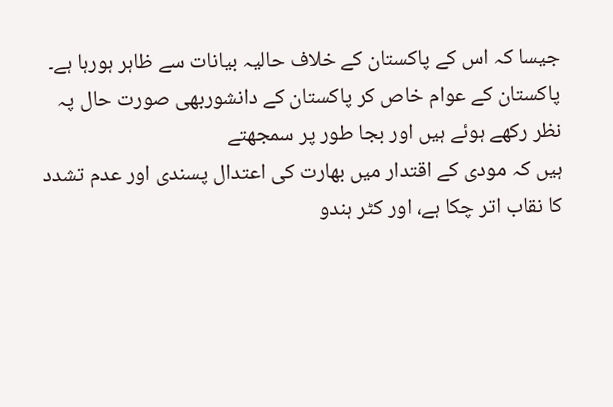جیسا کہ اس کے پاکستان کے خلاف حالیہ بیانات سے ظاہر ہورہا ہے۔ پاکستان کے عوام خاص کر پاکستان کے دانشوربھی صورت حال پہ نظر رکھے ہوئے ہیں اور بجا طور پر سمجھتے
ہیں کہ مودی کے اقتدار میں بھارت کی اعتدال پسندی اور عدم تشدد کا نقاب اتر چکا ہے، اور کٹر ہندو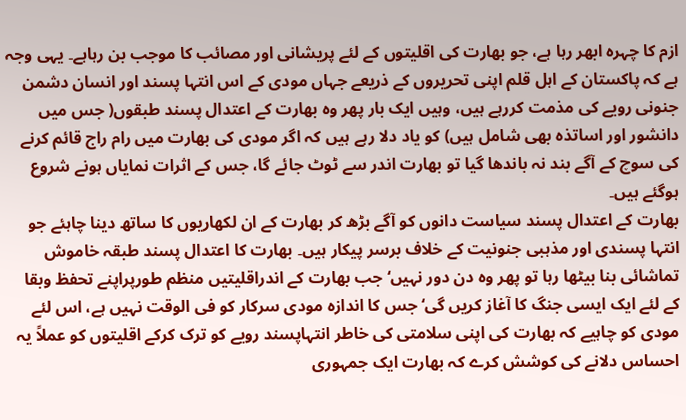ازم کا چہرہ ابھر رہا ہے، جو بھارت کی اقلیتوں کے لئے پریشانی اور مصائب کا موجب بن رہاہے۔ یہی وجہ ہے کہ پاکستان کے اہل قلم اپنی تحریروں کے ذریعے جہاں مودی کے اس انتہا پسند اور انسان دشمن جنونی رویے کی مذمت کررہے ہیں، وہیں ایک بار پھر وہ بھارت کے اعتدال پسند طبقوں( جس میں دانشور اور اساتذہ بھی شامل ہیں) کو یاد دلا رہے ہیں کہ اگر مودی کی بھارت میں رام راج قائم کرنے کی سوچ کے آگے بند نہ باندھا گیا تو بھارت اندر سے ٹوٹ جائے گا، جس کے اثرات نمایاں ہونے شروع ہوگئے ہیں۔
بھارت کے اعتدال پسند سیاست دانوں کو آگے بڑھ کر بھارت کے ان لکھاریوں کا ساتھ دینا چاہئے جو انتہا پسندی اور مذہبی جنونیت کے خلاف برسر پیکار ہیں۔ بھارت کا اعتدال پسند طبقہ خاموش تماشائی بنا بیٹھا رہا تو پھر وہ دن دور نہیں‘ جب بھارت کے اندراقلیتیں منظم طورپراپنے تحفظ وبقا کے لئے ایک ایسی جنگ کا آغاز کریں گی‘ جس کا اندازہ مودی سرکار کو فی الوقت نہیں ہے، اس لئے مودی کو چاہیے کہ بھارت کی اپنی سلامتی کی خاطر انتہاپسند رویے کو ترک کرکے اقلیتوں کو عملاً یہ احساس دلانے کی کوشش کرے کہ بھارت ایک جمہوری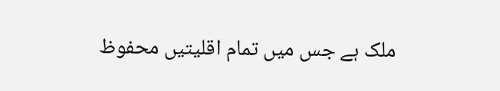ملک ہے جس میں تمام اقلیتیں محفوظ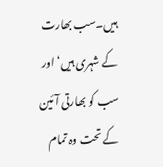ہیں۔سب بھارت کے شہری ہیں‘ اور سب کو بھارتی آئین کے تحت وہ تمام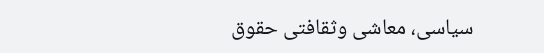سیاسی، معاشی وثقافتی حقوق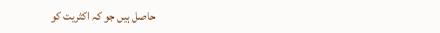حاصل ہیں جو کہ اکثریت کو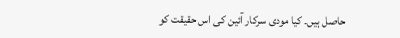حاصل ہیں۔ کیا مودی سرکار آئین کی اس حقیقت کو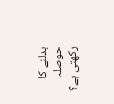بدلنے کا حوصلہ رکھتی ہے؟